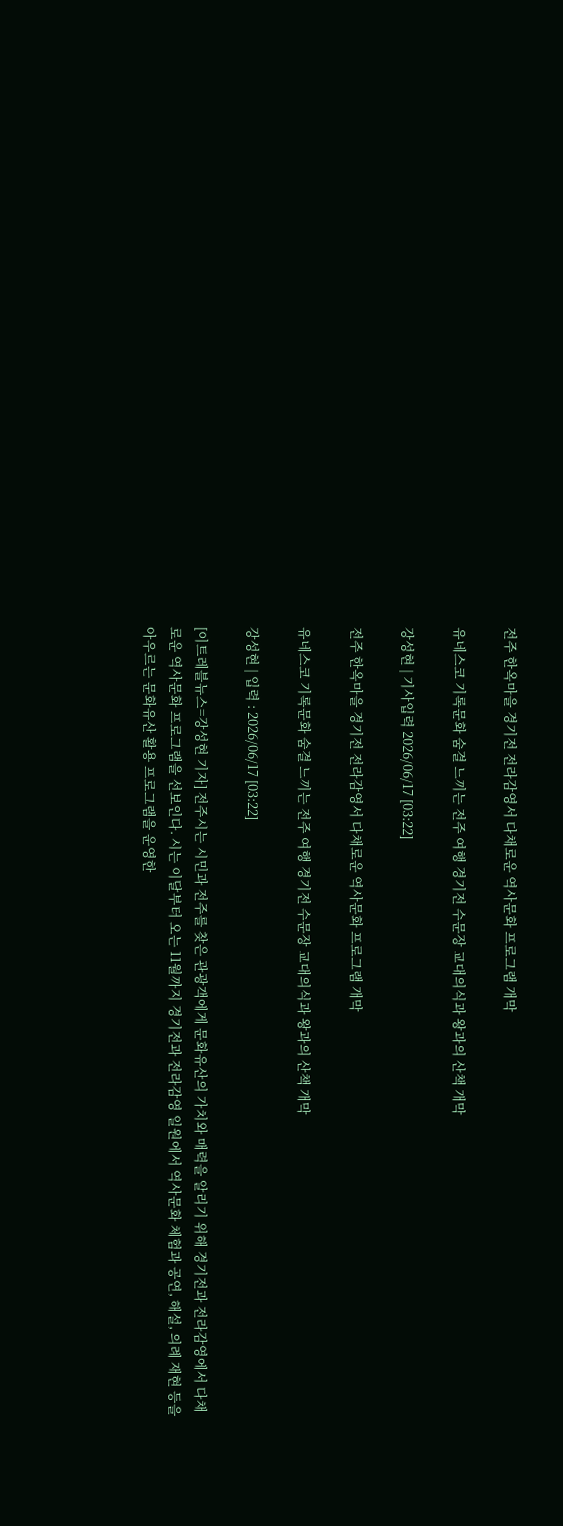전주 한옥마을 경기전 전라감영서 다채로운 역사문화 프로그램 개막

유네스코 기록문화 숨결 느끼는 전주 여행 경기전 수문장 교대의식과 왕과의 산책 개막

강성현 | 기사입력 2026/06/17 [03:22]

전주 한옥마을 경기전 전라감영서 다채로운 역사문화 프로그램 개막

유네스코 기록문화 숨결 느끼는 전주 여행 경기전 수문장 교대의식과 왕과의 산책 개막

강성현 | 입력 : 2026/06/17 [03:22]

[이트레블뉴스=강성현 기자] 전주시는 시민과 전주를 찾은 관광객에게 문화유산의 가치와 매력을 알리기 위해 경기전과 전라감영에서 다채로운 역사문화 프로그램을 선보인다. 시는 이달부터 오는 11월까지 경기전과 전라감영 일원에서 역사문화 체험과 공연, 해설, 의례 재현 등을 아우르는 문화유산 활용 프로그램을 운영한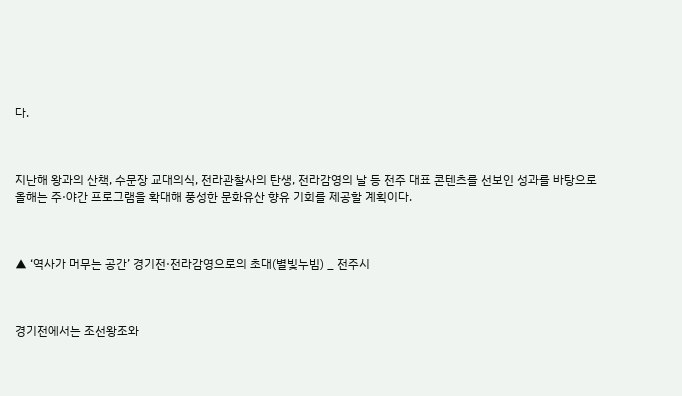다.



지난해 왕과의 산책, 수문장 교대의식, 전라관찰사의 탄생, 전라감영의 날 등 전주 대표 콘텐츠를 선보인 성과를 바탕으로 올해는 주·야간 프로그램을 확대해 풍성한 문화유산 향유 기회를 제공할 계획이다.



▲ ‘역사가 머무는 공간’ 경기전·전라감영으로의 초대(별빛누빔) _ 전주시



경기전에서는 조선왕조와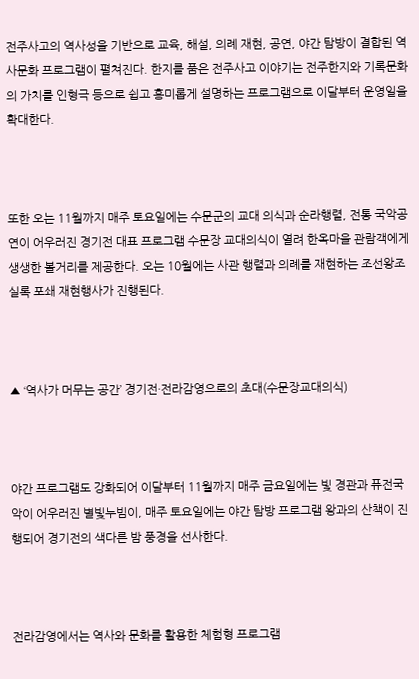전주사고의 역사성을 기반으로 교육, 해설, 의례 재현, 공연, 야간 탐방이 결합된 역사문화 프로그램이 펼쳐진다. 한지를 품은 전주사고 이야기는 전주한지와 기록문화의 가치를 인형극 등으로 쉽고 흥미롭게 설명하는 프로그램으로 이달부터 운영일을 확대한다.



또한 오는 11월까지 매주 토요일에는 수문군의 교대 의식과 순라행렬, 전통 국악공연이 어우러진 경기전 대표 프로그램 수문장 교대의식이 열려 한옥마을 관람객에게 생생한 볼거리를 제공한다. 오는 10월에는 사관 행렬과 의례를 재현하는 조선왕조실록 포쇄 재현행사가 진행된다.



▲ ‘역사가 머무는 공간’ 경기전·전라감영으로의 초대(수문장교대의식)



야간 프로그램도 강화되어 이달부터 11월까지 매주 금요일에는 빛 경관과 퓨전국악이 어우러진 별빛누빔이, 매주 토요일에는 야간 탐방 프로그램 왕과의 산책이 진행되어 경기전의 색다른 밤 풍경을 선사한다.



전라감영에서는 역사와 문화를 활용한 체험형 프로그램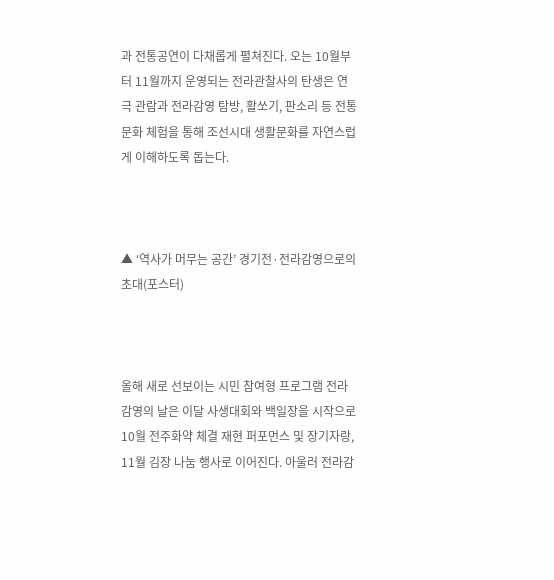과 전통공연이 다채롭게 펼쳐진다. 오는 10월부터 11월까지 운영되는 전라관찰사의 탄생은 연극 관람과 전라감영 탐방, 활쏘기, 판소리 등 전통문화 체험을 통해 조선시대 생활문화를 자연스럽게 이해하도록 돕는다.



▲ ‘역사가 머무는 공간’ 경기전·전라감영으로의 초대(포스터)



올해 새로 선보이는 시민 참여형 프로그램 전라감영의 날은 이달 사생대회와 백일장을 시작으로 10월 전주화약 체결 재현 퍼포먼스 및 장기자랑, 11월 김장 나눔 행사로 이어진다. 아울러 전라감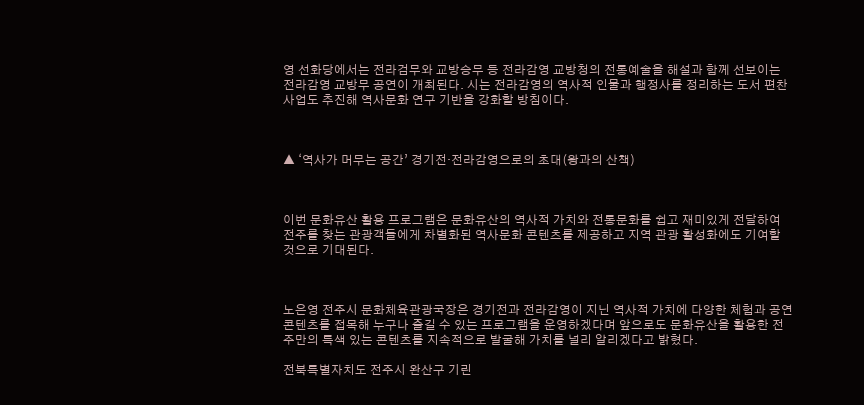영 선화당에서는 전라검무와 교방승무 등 전라감영 교방청의 전통예술을 해설과 함께 선보이는 전라감영 교방무 공연이 개최된다. 시는 전라감영의 역사적 인물과 행정사를 정리하는 도서 편찬 사업도 추진해 역사문화 연구 기반을 강화할 방침이다.



▲ ‘역사가 머무는 공간’ 경기전·전라감영으로의 초대(왕과의 산책)



이번 문화유산 활용 프로그램은 문화유산의 역사적 가치와 전통문화를 쉽고 재미있게 전달하여 전주를 찾는 관광객들에게 차별화된 역사문화 콘텐츠를 제공하고 지역 관광 활성화에도 기여할 것으로 기대된다.



노은영 전주시 문화체육관광국장은 경기전과 전라감영이 지닌 역사적 가치에 다양한 체험과 공연 콘텐츠를 접목해 누구나 즐길 수 있는 프로그램을 운영하겠다며 앞으로도 문화유산을 활용한 전주만의 특색 있는 콘텐츠를 지속적으로 발굴해 가치를 널리 알리겠다고 밝혔다.

전북특별자치도 전주시 완산구 기린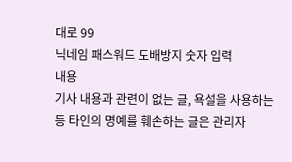대로 99
닉네임 패스워드 도배방지 숫자 입력
내용
기사 내용과 관련이 없는 글, 욕설을 사용하는 등 타인의 명예를 훼손하는 글은 관리자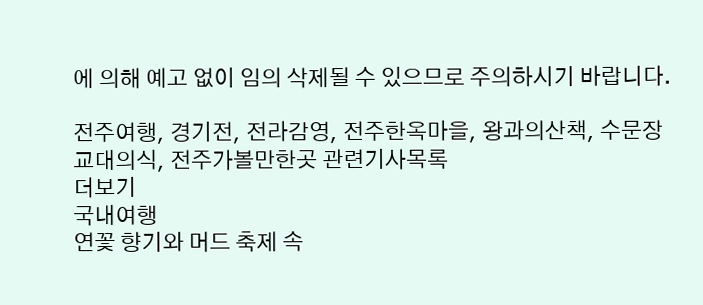에 의해 예고 없이 임의 삭제될 수 있으므로 주의하시기 바랍니다.

전주여행, 경기전, 전라감영, 전주한옥마을, 왕과의산책, 수문장교대의식, 전주가볼만한곳 관련기사목록
더보기
국내여행
연꽃 향기와 머드 축제 속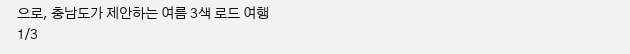으로, 충남도가 제안하는 여름 3색 로드 여행
1/3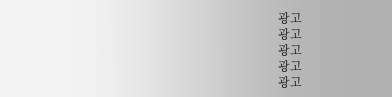광고
광고
광고
광고
광고